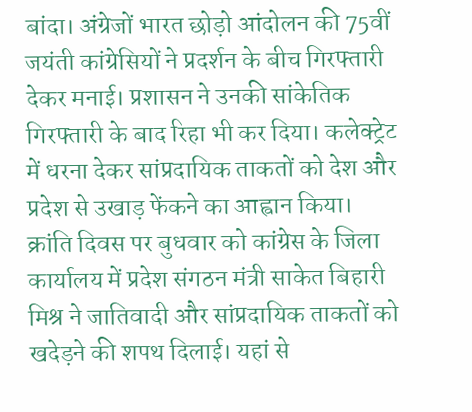बांदा। अंग्रेजों भारत छोड़ो आंदोलन की 75वीं जयंती कांग्रेसियों ने प्रदर्शन के बीच गिरफ्तारी देकर मनाई। प्रशासन ने उनकी सांकेतिक गिरफ्तारी के बाद रिहा भी कर दिया। कलेक्ट्रेट में धरना देकर सांप्रदायिक ताकतों को देश और प्रदेश से उखाड़ फेंकने का आह्वान किया। क्रांति दिवस पर बुधवार को कांग्रेस के जिला कार्यालय में प्रदेश संगठन मंत्री साकेत बिहारी मिश्र ने जातिवादी और सांप्रदायिक ताकतों को खदेड़ने की शपथ दिलाई। यहां से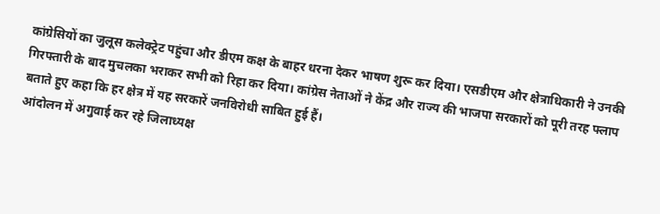कांग्रेसियों का जुलूस कलेक्ट्रेट पहुंचा और डीएम कक्ष के बाहर धरना देकर भाषण शुरू कर दिया। एसडीएम और क्षेत्राधिकारी ने उनकी गिरफ्तारी के बाद मुचलका भराकर सभी को रिहा कर दिया। कांग्रेस नेताओं ने केंद्र और राज्य की भाजपा सरकारों को पूरी तरह फ्लाप बताते हुए कहा कि हर क्षेत्र में यह सरकारें जनविरोधी साबित हुई हैं।
आंदोलन में अगुवाई कर रहे जिलाध्यक्ष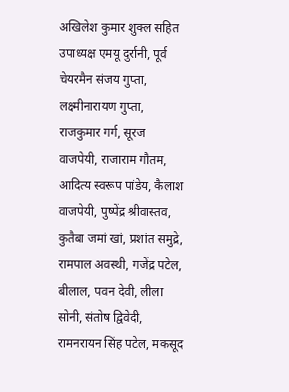अखिलेश कुमार शुक्ल सहित उपाध्यक्ष एमयू दुर्रानी, पूर्व चेयरमैन संजय गुप्ता, लक्ष्मीनारायण गुप्ता, राजकुमार गर्ग, सूरज वाजपेयी, राजाराम गौतम, आदित्य स्वरूप पांडेय, कैलाश वाजपेयी, पुष्पेंद्र श्रीवास्तव, कुतैबा जमां खां, प्रशांत समुद्रे, रामपाल अवस्थी, गजेंद्र पटेल, बीलाल, पवन देवी, लीला सोनी, संतोष द्विवेदी, रामनरायन सिंह पटेल, मकसूद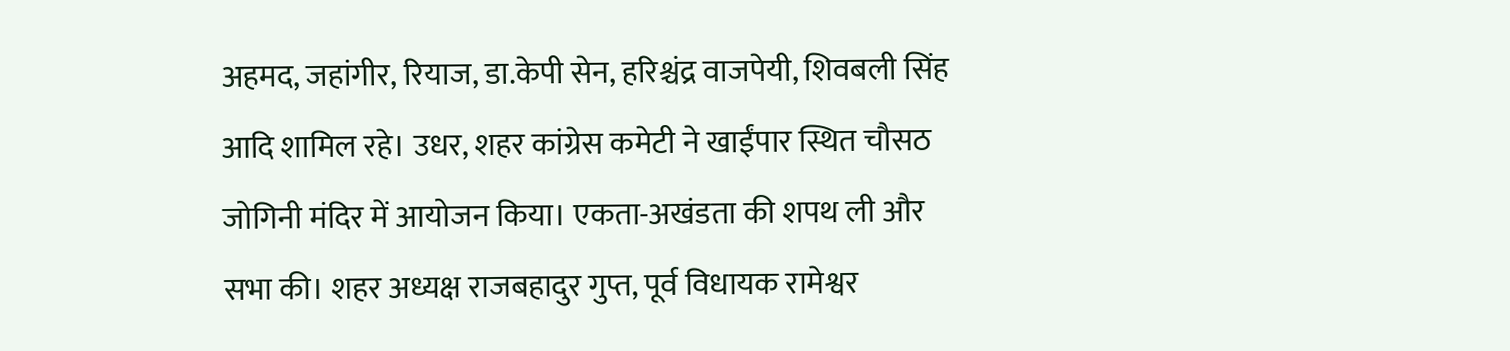अहमद, जहांगीर, रियाज, डा.केपी सेन, हरिश्चंद्र वाजपेयी, शिवबली सिंह आदि शामिल रहे। उधर, शहर कांग्रेस कमेटी ने खाईंपार स्थित चौसठ जोगिनी मंदिर में आयोजन किया। एकता-अखंडता की शपथ ली और सभा की। शहर अध्यक्ष राजबहादुर गुप्त, पूर्व विधायक रामेश्वर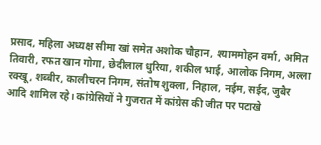प्रसाद, महिला अध्यक्ष सीमा खां समेत अशोक चौहान, श्याममोहन वर्मा, अमित तिवारी, रफत खान गोगा, छेदीलाल धुरिया, शकील भाई, आलोक निगम, अल्ला रक्खू, शब्बीर, कालीचरन निगम, संतोष शुक्ला, निहाल, नईम, सईद, जुबैर आदि शामिल रहे। कांग्रेसियों ने गुजरात में कांग्रेस की जीत पर पटाखे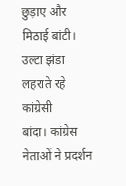छुड़ाए और मिठाई बांटी।
उल्टा झंडा लहराते रहे कांग्रेसी
बांदा। कांग्रेस नेताओं ने प्रदर्शन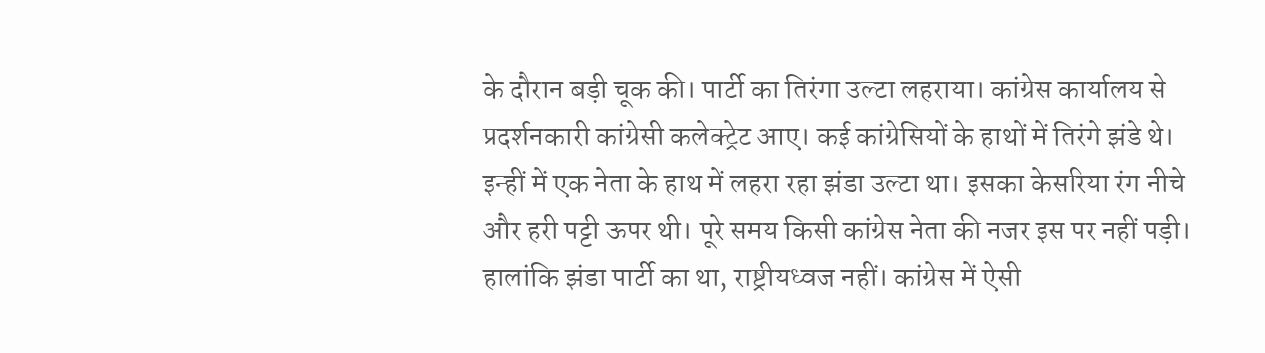के दौरान बड़ी चूक की। पार्टी का तिरंगा उल्टा लहराया। कांग्रेस कार्यालय से प्रदर्शनकारी कांग्रेसी कलेक्ट्रेट आए। कई कांग्रेसियों के हाथों में तिरंगे झंडे थे। इन्हीं में एक नेता के हाथ में लहरा रहा झंडा उल्टा था। इसका केसरिया रंग नीचे और हरी पट्टी ऊपर थी। पूरे समय किसी कांग्रेस नेता की नजर इस पर नहीं पड़ी। हालांकि झंडा पार्टी का था, राष्ट्रीयध्वज नहीं। कांग्रेस में ऐसी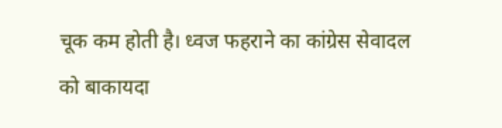चूक कम होती है। ध्वज फहराने का कांग्रेस सेवादल को बाकायदा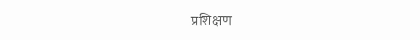प्रशिक्षण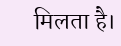मिलता है।